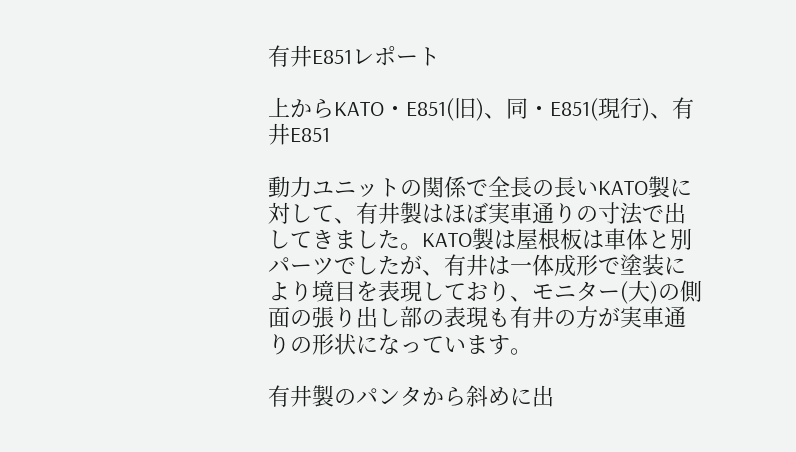有井E851レポート

上からKATO・E851(旧)、同・E851(現行)、有井E851

動力ユニットの関係で全長の長いKATO製に対して、有井製はほぼ実車通りの寸法で出してきました。KATO製は屋根板は車体と別パーツでしたが、有井は一体成形で塗装により境目を表現しており、モニター(大)の側面の張り出し部の表現も有井の方が実車通りの形状になっています。

有井製のパンタから斜めに出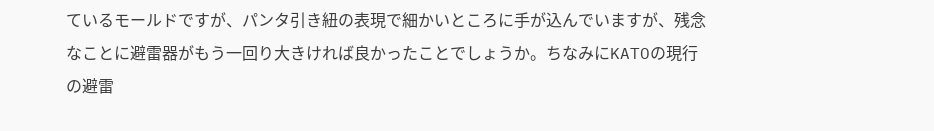ているモールドですが、パンタ引き紐の表現で細かいところに手が込んでいますが、残念なことに避雷器がもう一回り大きければ良かったことでしょうか。ちなみにKATOの現行の避雷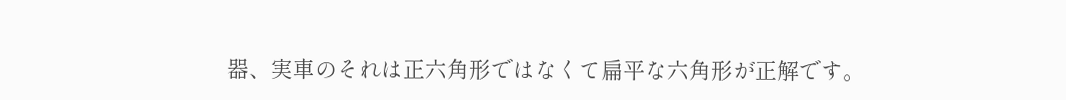器、実車のそれは正六角形ではなくて扁平な六角形が正解です。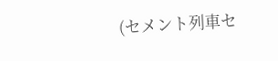(セメント列車セ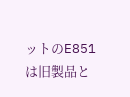ットのE851は旧製品と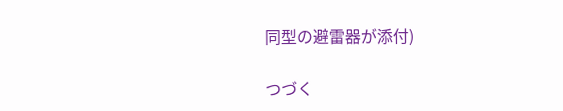同型の避雷器が添付)

つづく